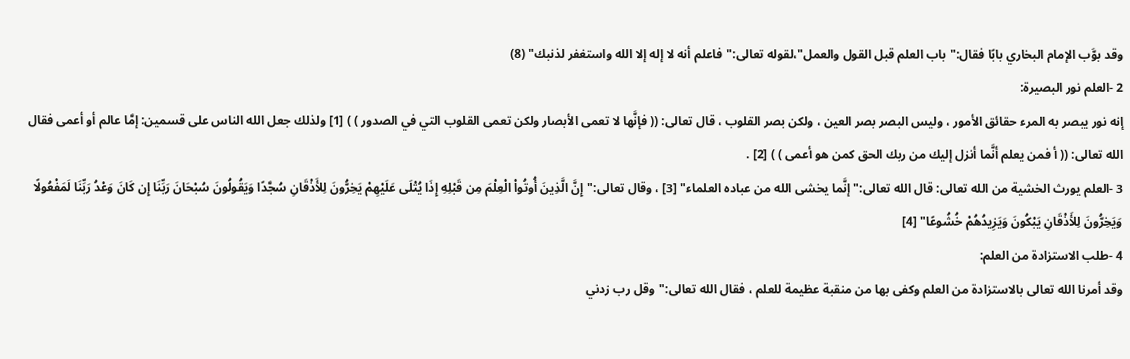وقد بوَّب الإمام البخاري بابًا فقال:"باب العلم قبل القول والعمل"،لقوله تعالى:"فاعلم أنه لا إله إلا الله واستغفر لذنبك" (8)
2 -العلم نور البصيرة:
إنه نور يبصر به المرء حقائق الأمور ، وليس البصر بصر العين ، ولكن بصر القلوب ، قال تعالى: (( فإنَّها لا تعمى الأبصار ولكن تعمى القلوب التي في الصدور ) ) [1] ولذلك جعل الله الناس على قسمين: إمَّا عالم أو أعمى فقال الله تعالى: (( أ فمن يعلم أنَّما أنزل إليك من ربك الحق كمن هو أعمى ) ) [2] .
3 -العلم يورث الخشية من الله تعالى: قال الله تعالى:"إنَّما يخشى الله من عباده العلماء" [3] ، وقال تعالى:"إِنَّ الَّذِينَ أُوتُواْ الْعِلْمَ مِن قَبْلِهِ إِذَا يُتْلَى عَلَيْهِمْ يَخِرُّونَ لِلأَذْقَانِ سُجَّدًا وَيَقُولُونَ سُبْحَانَ رَبِّنَا إِن كَانَ وَعْدُ رَبِّنَا لَمَفْعُولًا وَيَخِرُّونَ لِلأَذْقَانِ يَبْكُونَ وَيَزِيدُهُمْ خُشُوعًا" [4]
4 -طلب الاستزادة من العلم:
وقد أمرنا الله تعالى بالاستزادة من العلم وكفى بها من منقبة عظيمة للعلم ، فقال الله تعالى:"وقل رب زدني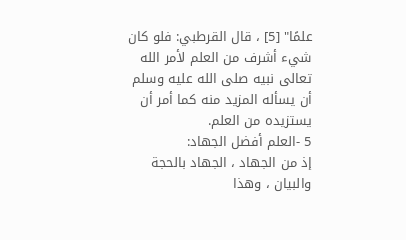علمًا" [5] ، قال القرطبي: فلو كان شيء أشرف من العلم لأمر الله تعالى نبيه صلى الله عليه وسلم أن يسأله المزيد منه كما أمر أن يستزيده من العلم.
5 -العلم أفضل الجهاد:
إذ من الجهاد ، الجهاد بالحجة والبيان ، وهذا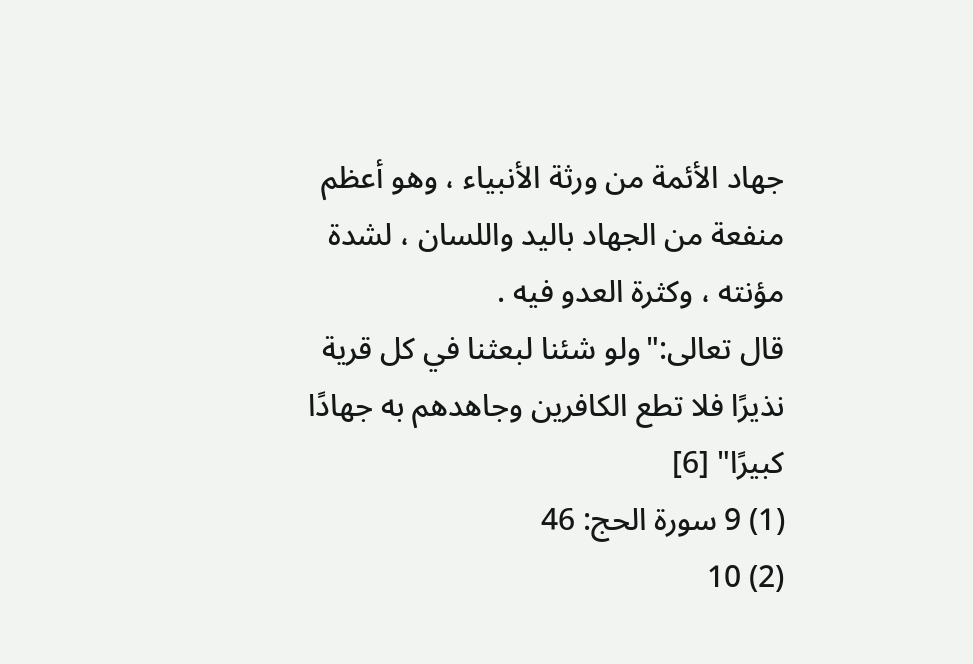جهاد الأئمة من ورثة الأنبياء ، وهو أعظم منفعة من الجهاد باليد واللسان ، لشدة مؤنته ، وكثرة العدو فيه .
قال تعالى:"ولو شئنا لبعثنا في كل قرية نذيرًا فلا تطع الكافرين وجاهدهم به جهادًا كبيرًا" [6]
(1) 9 سورة الحج: 46
(2) 10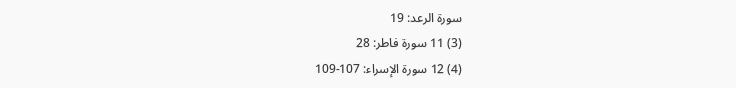سورة الرعد: 19
(3) 11 سورة فاطر: 28
(4) 12 سورة الإسراء: 107-109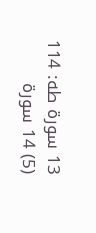13 سورة طه: 114
(5) 14 سورة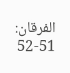الفرقان: 51-52